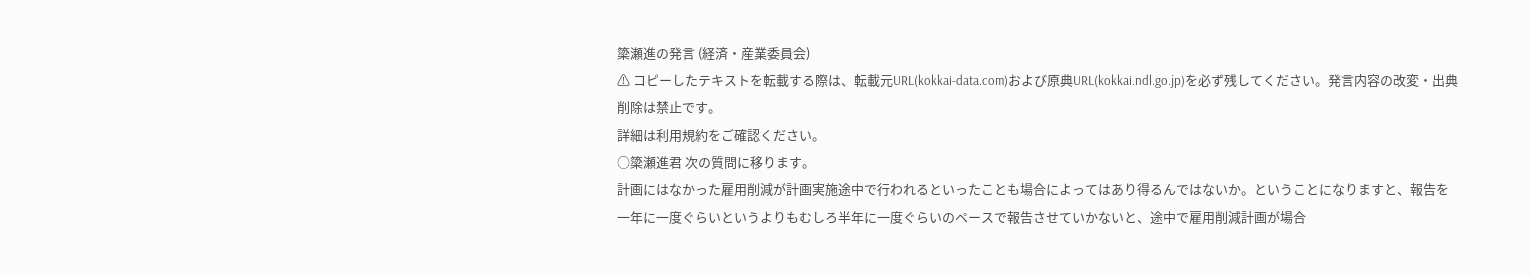簗瀬進の発言 (経済・産業委員会)
⚠ コピーしたテキストを転載する際は、転載元URL(kokkai-data.com)および原典URL(kokkai.ndl.go.jp)を必ず残してください。発言内容の改変・出典削除は禁止です。
詳細は利用規約をご確認ください。
○簗瀬進君 次の質問に移ります。
計画にはなかった雇用削減が計画実施途中で行われるといったことも場合によってはあり得るんではないか。ということになりますと、報告を一年に一度ぐらいというよりもむしろ半年に一度ぐらいのペースで報告させていかないと、途中で雇用削減計画が場合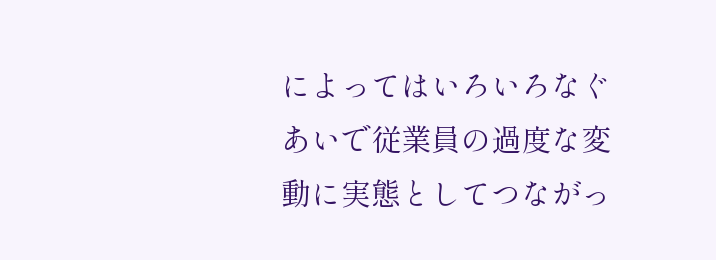によってはいろいろなぐあいで従業員の過度な変動に実態としてつながっ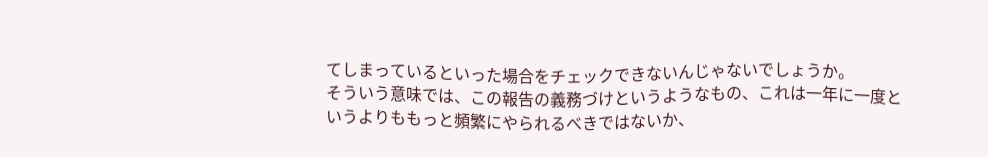てしまっているといった場合をチェックできないんじゃないでしょうか。
そういう意味では、この報告の義務づけというようなもの、これは一年に一度というよりももっと頻繁にやられるべきではないか、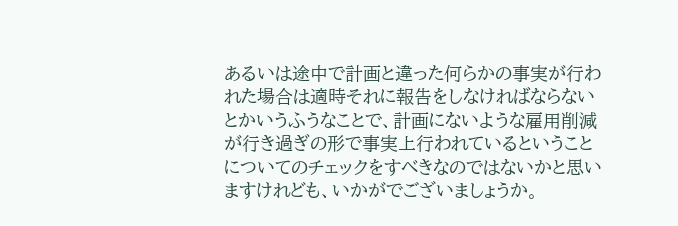あるいは途中で計画と違った何らかの事実が行われた場合は適時それに報告をしなければならないとかいうふうなことで、計画にないような雇用削減が行き過ぎの形で事実上行われているということについてのチェックをすべきなのではないかと思いますけれども、いかがでございましょうか。